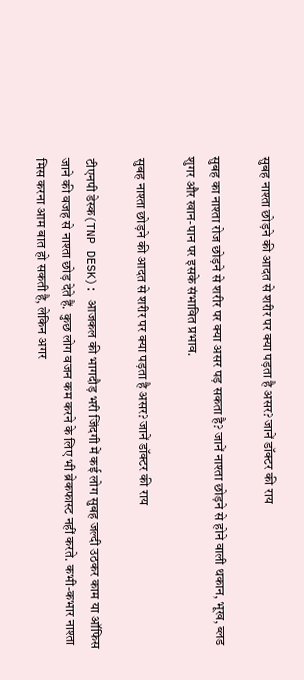सुबह नाश्ता छोड़ने की आदत से शरीर पर क्या पड़ता है असर? जानें डॉक्टर की राय

सुबह का नाश्ता रोज छोड़ने से शरीर पर क्या असर पड़ सकता है? जानें नाश्ता छोड़ने से होने वाली थकान, भूख, ब्लड शुगर और खान-पान पर इसके संभावित प्रभाव.

सुबह नाश्ता छोड़ने की आदत से शरीर पर क्या पड़ता है असर? जानें डॉक्टर की राय

टीएनपी डेस्क(TNP DESK): आजकल की भागदौड़ भरी जिंदगी में कई लोग सुबह जल्दी उठकर काम या ऑफिस जाने की वजह से नाश्ता छोड़ देते हैं. कुछ लोग वजन कम करने के लिए भी ब्रेकफास्ट नहीं करते. कभी-कभार नाश्ता मिस करना आम बात हो सकती है, लेकिन अगर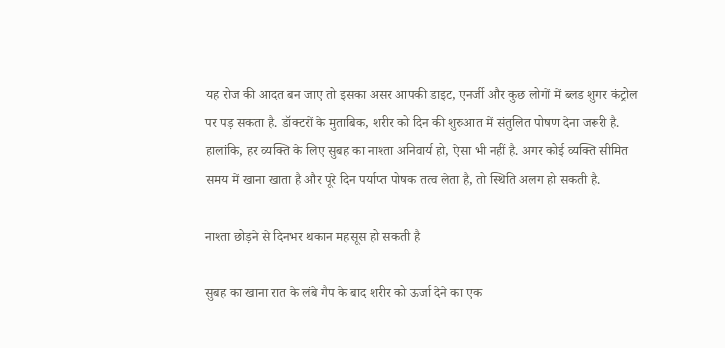यह रोज की आदत बन जाए तो इसका असर आपकी डाइट, एनर्जी और कुछ लोगों में ब्लड शुगर कंट्रोल पर पड़ सकता है. डॉक्टरों के मुताबिक, शरीर को दिन की शुरुआत में संतुलित पोषण देना जरूरी है. हालांकि, हर व्यक्ति के लिए सुबह का नाश्ता अनिवार्य हो, ऐसा भी नहीं है. अगर कोई व्यक्ति सीमित समय में खाना खाता है और पूरे दिन पर्याप्त पोषक तत्व लेता है, तो स्थिति अलग हो सकती है.

नाश्ता छोड़ने से दिनभर थकान महसूस हो सकती है

सुबह का खाना रात के लंबे गैप के बाद शरीर को ऊर्जा देने का एक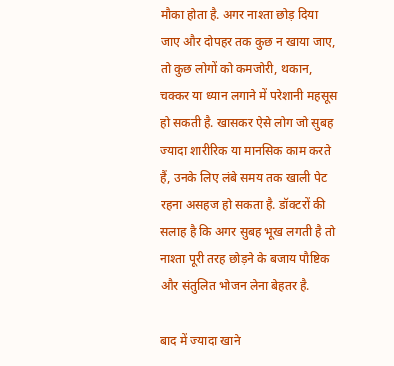मौका होता है. अगर नाश्ता छोड़ दिया जाए और दोपहर तक कुछ न खाया जाए, तो कुछ लोगों को कमजोरी, थकान, चक्कर या ध्यान लगाने में परेशानी महसूस हो सकती है. खासकर ऐसे लोग जो सुबह ज्यादा शारीरिक या मानसिक काम करते हैं, उनके लिए लंबे समय तक खाली पेट रहना असहज हो सकता है. डॉक्टरों की सलाह है कि अगर सुबह भूख लगती है तो नाश्ता पूरी तरह छोड़ने के बजाय पौष्टिक और संतुलित भोजन लेना बेहतर है.

बाद में ज्यादा खाने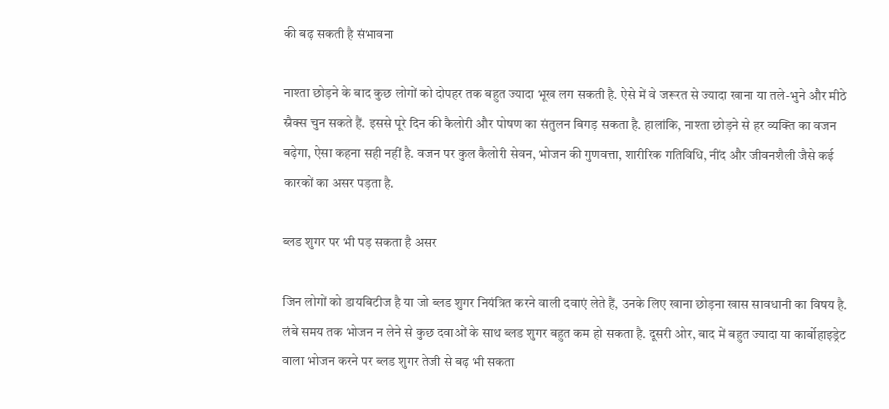की बढ़ सकती है संभावना

नाश्ता छोड़ने के बाद कुछ लोगों को दोपहर तक बहुत ज्यादा भूख लग सकती है. ऐसे में वे जरूरत से ज्यादा खाना या तले-भुने और मीठे स्नैक्स चुन सकते हैं. इससे पूरे दिन की कैलोरी और पोषण का संतुलन बिगड़ सकता है. हालांकि, नाश्ता छोड़ने से हर व्यक्ति का वजन बढ़ेगा, ऐसा कहना सही नहीं है. वजन पर कुल कैलोरी सेवन, भोजन की गुणवत्ता, शारीरिक गतिविधि, नींद और जीवनशैली जैसे कई कारकों का असर पड़ता है.

ब्लड शुगर पर भी पड़ सकता है असर

जिन लोगों को डायबिटीज है या जो ब्लड शुगर नियंत्रित करने वाली दवाएं लेते हैं, उनके लिए खाना छोड़ना खास सावधानी का विषय है. लंबे समय तक भोजन न लेने से कुछ दवाओं के साथ ब्लड शुगर बहुत कम हो सकता है. दूसरी ओर, बाद में बहुत ज्यादा या कार्बोहाइड्रेट वाला भोजन करने पर ब्लड शुगर तेजी से बढ़ भी सकता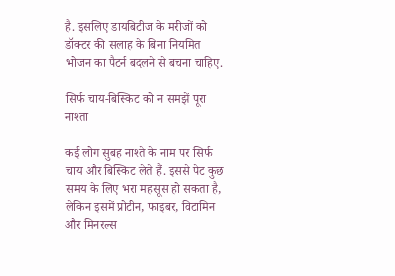है. इसलिए डायबिटीज के मरीजों को डॉक्टर की सलाह के बिना नियमित भोजन का पैटर्न बदलने से बचना चाहिए.

सिर्फ चाय-बिस्किट को न समझें पूरा नाश्ता

कई लोग सुबह नाश्ते के नाम पर सिर्फ चाय और बिस्किट लेते हैं. इससे पेट कुछ समय के लिए भरा महसूस हो सकता है, लेकिन इसमें प्रोटीन, फाइबर, विटामिन और मिनरल्स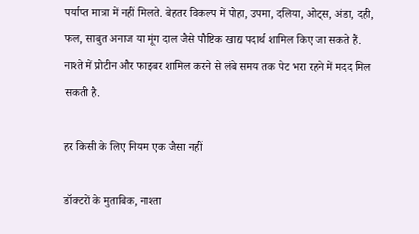पर्याप्त मात्रा में नहीं मिलते. बेहतर विकल्प में पोहा, उपमा, दलिया, ओट्स, अंडा, दही, फल, साबुत अनाज या मूंग दाल जैसे पौष्टिक खाद्य पदार्थ शामिल किए जा सकते हैं. नाश्ते में प्रोटीन और फाइबर शामिल करने से लंबे समय तक पेट भरा रहने में मदद मिल सकती है.

हर किसी के लिए नियम एक जैसा नहीं

डॉक्टरों के मुताबिक, नाश्ता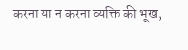करना या न करना व्यक्ति की भूख,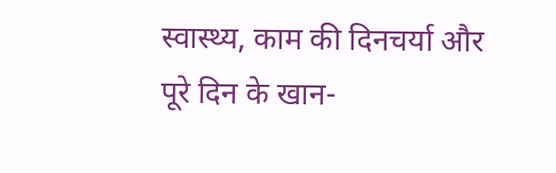स्वास्थ्य, काम की दिनचर्या और पूरे दिन के खान-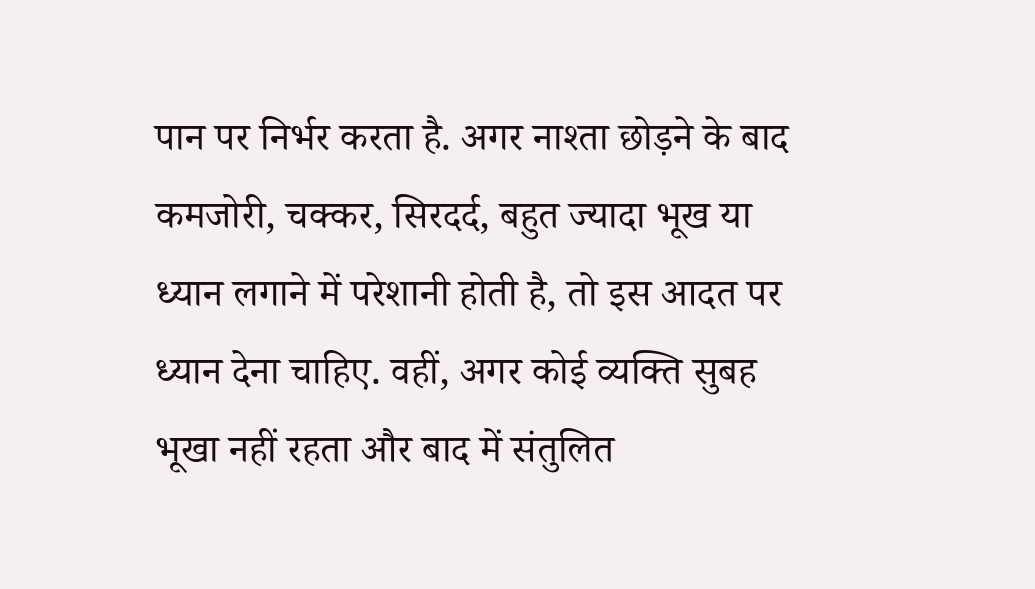पान पर निर्भर करता है. अगर नाश्ता छोड़ने के बाद कमजोरी, चक्कर, सिरदर्द, बहुत ज्यादा भूख या ध्यान लगाने में परेशानी होती है, तो इस आदत पर ध्यान देना चाहिए. वहीं, अगर कोई व्यक्ति सुबह भूखा नहीं रहता और बाद में संतुलित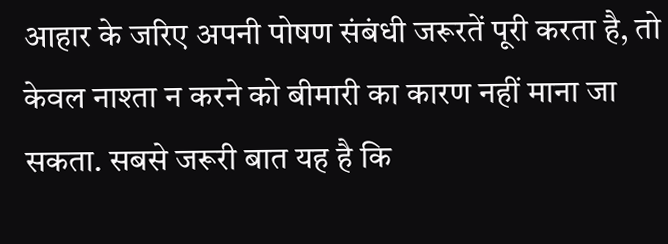आहार के जरिए अपनी पोषण संबंधी जरूरतें पूरी करता है, तो केवल नाश्ता न करने को बीमारी का कारण नहीं माना जा सकता. सबसे जरूरी बात यह है कि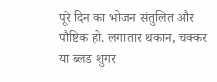पूरे दिन का भोजन संतुलित और पौष्टिक हो. लगातार थकान, चक्कर या ब्लड शुगर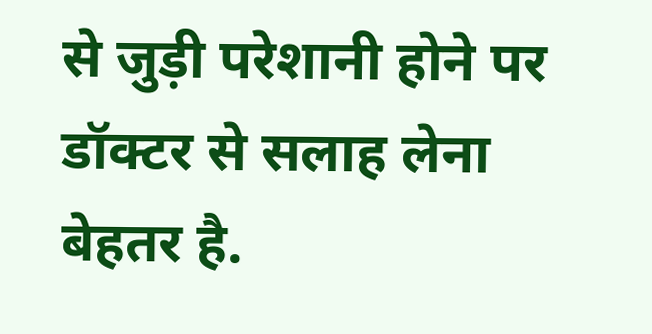से जुड़ी परेशानी होने पर डॉक्टर से सलाह लेना बेहतर है.